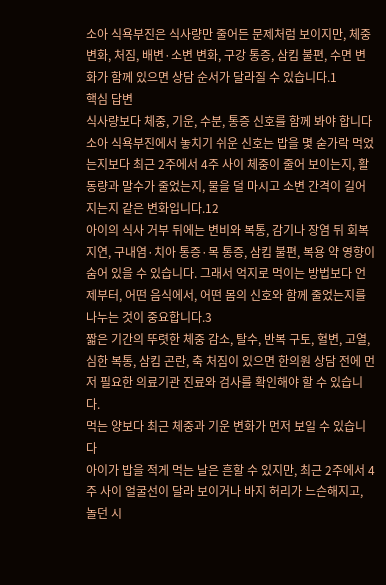소아 식욕부진은 식사량만 줄어든 문제처럼 보이지만, 체중 변화, 처짐, 배변·소변 변화, 구강 통증, 삼킴 불편, 수면 변화가 함께 있으면 상담 순서가 달라질 수 있습니다.1
핵심 답변
식사량보다 체중, 기운, 수분, 통증 신호를 함께 봐야 합니다
소아 식욕부진에서 놓치기 쉬운 신호는 밥을 몇 숟가락 먹었는지보다 최근 2주에서 4주 사이 체중이 줄어 보이는지, 활동량과 말수가 줄었는지, 물을 덜 마시고 소변 간격이 길어지는지 같은 변화입니다.12
아이의 식사 거부 뒤에는 변비와 복통, 감기나 장염 뒤 회복 지연, 구내염·치아 통증·목 통증, 삼킴 불편, 복용 약 영향이 숨어 있을 수 있습니다. 그래서 억지로 먹이는 방법보다 언제부터, 어떤 음식에서, 어떤 몸의 신호와 함께 줄었는지를 나누는 것이 중요합니다.3
짧은 기간의 뚜렷한 체중 감소, 탈수, 반복 구토, 혈변, 고열, 심한 복통, 삼킴 곤란, 축 처짐이 있으면 한의원 상담 전에 먼저 필요한 의료기관 진료와 검사를 확인해야 할 수 있습니다.
먹는 양보다 최근 체중과 기운 변화가 먼저 보일 수 있습니다
아이가 밥을 적게 먹는 날은 흔할 수 있지만, 최근 2주에서 4주 사이 얼굴선이 달라 보이거나 바지 허리가 느슨해지고, 놀던 시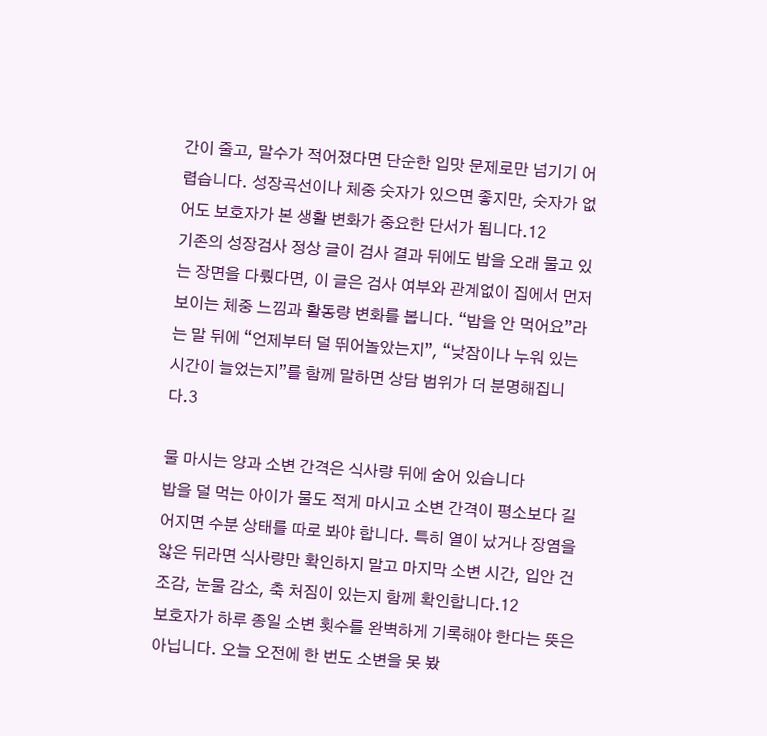간이 줄고, 말수가 적어졌다면 단순한 입맛 문제로만 넘기기 어렵습니다. 성장곡선이나 체중 숫자가 있으면 좋지만, 숫자가 없어도 보호자가 본 생활 변화가 중요한 단서가 됩니다.12
기존의 성장검사 정상 글이 검사 결과 뒤에도 밥을 오래 물고 있는 장면을 다뤘다면, 이 글은 검사 여부와 관계없이 집에서 먼저 보이는 체중 느낌과 활동량 변화를 봅니다. “밥을 안 먹어요”라는 말 뒤에 “언제부터 덜 뛰어놀았는지”, “낮잠이나 누워 있는 시간이 늘었는지”를 함께 말하면 상담 범위가 더 분명해집니다.3

물 마시는 양과 소변 간격은 식사량 뒤에 숨어 있습니다
밥을 덜 먹는 아이가 물도 적게 마시고 소변 간격이 평소보다 길어지면 수분 상태를 따로 봐야 합니다. 특히 열이 났거나 장염을 앓은 뒤라면 식사량만 확인하지 말고 마지막 소변 시간, 입안 건조감, 눈물 감소, 축 처짐이 있는지 함께 확인합니다.12
보호자가 하루 종일 소변 횟수를 완벽하게 기록해야 한다는 뜻은 아닙니다. 오늘 오전에 한 번도 소변을 못 봤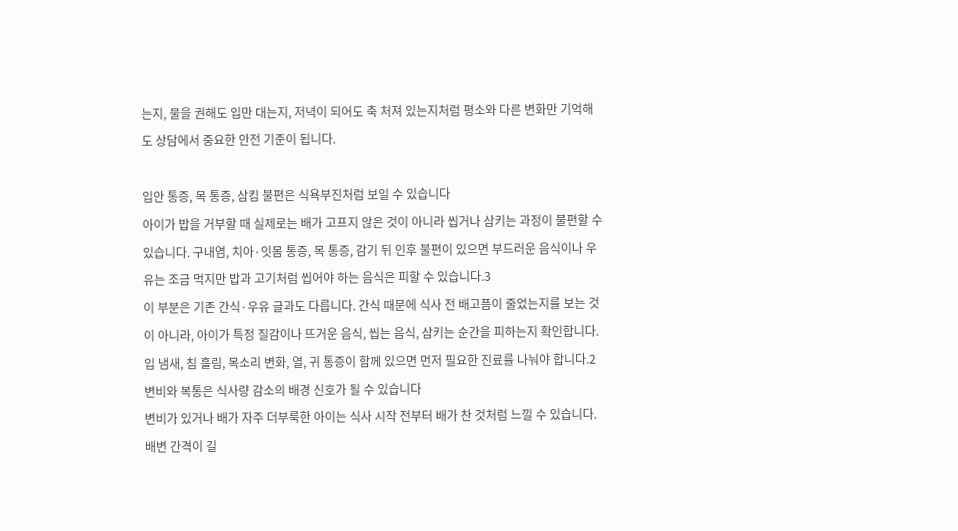는지, 물을 권해도 입만 대는지, 저녁이 되어도 축 처져 있는지처럼 평소와 다른 변화만 기억해도 상담에서 중요한 안전 기준이 됩니다.

입안 통증, 목 통증, 삼킴 불편은 식욕부진처럼 보일 수 있습니다
아이가 밥을 거부할 때 실제로는 배가 고프지 않은 것이 아니라 씹거나 삼키는 과정이 불편할 수 있습니다. 구내염, 치아·잇몸 통증, 목 통증, 감기 뒤 인후 불편이 있으면 부드러운 음식이나 우유는 조금 먹지만 밥과 고기처럼 씹어야 하는 음식은 피할 수 있습니다.3
이 부분은 기존 간식·우유 글과도 다릅니다. 간식 때문에 식사 전 배고픔이 줄었는지를 보는 것이 아니라, 아이가 특정 질감이나 뜨거운 음식, 씹는 음식, 삼키는 순간을 피하는지 확인합니다. 입 냄새, 침 흘림, 목소리 변화, 열, 귀 통증이 함께 있으면 먼저 필요한 진료를 나눠야 합니다.2
변비와 복통은 식사량 감소의 배경 신호가 될 수 있습니다
변비가 있거나 배가 자주 더부룩한 아이는 식사 시작 전부터 배가 찬 것처럼 느낄 수 있습니다. 배변 간격이 길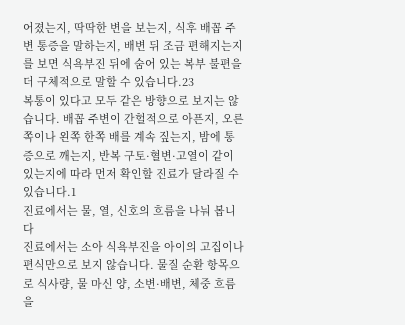어졌는지, 딱딱한 변을 보는지, 식후 배꼽 주변 통증을 말하는지, 배변 뒤 조금 편해지는지를 보면 식욕부진 뒤에 숨어 있는 복부 불편을 더 구체적으로 말할 수 있습니다.23
복통이 있다고 모두 같은 방향으로 보지는 않습니다. 배꼽 주변이 간헐적으로 아픈지, 오른쪽이나 왼쪽 한쪽 배를 계속 짚는지, 밤에 통증으로 깨는지, 반복 구토·혈변·고열이 같이 있는지에 따라 먼저 확인할 진료가 달라질 수 있습니다.1
진료에서는 물, 열, 신호의 흐름을 나눠 봅니다
진료에서는 소아 식욕부진을 아이의 고집이나 편식만으로 보지 않습니다. 물질 순환 항목으로 식사량, 물 마신 양, 소변·배변, 체중 흐름을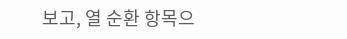보고, 열 순환 항목으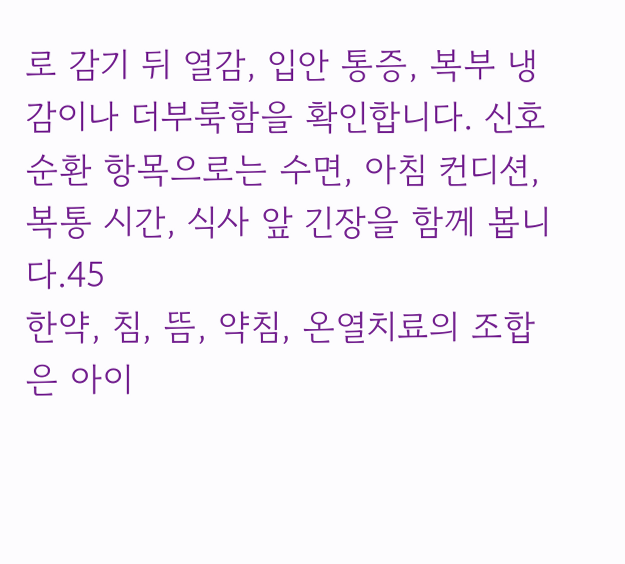로 감기 뒤 열감, 입안 통증, 복부 냉감이나 더부룩함을 확인합니다. 신호 순환 항목으로는 수면, 아침 컨디션, 복통 시간, 식사 앞 긴장을 함께 봅니다.45
한약, 침, 뜸, 약침, 온열치료의 조합은 아이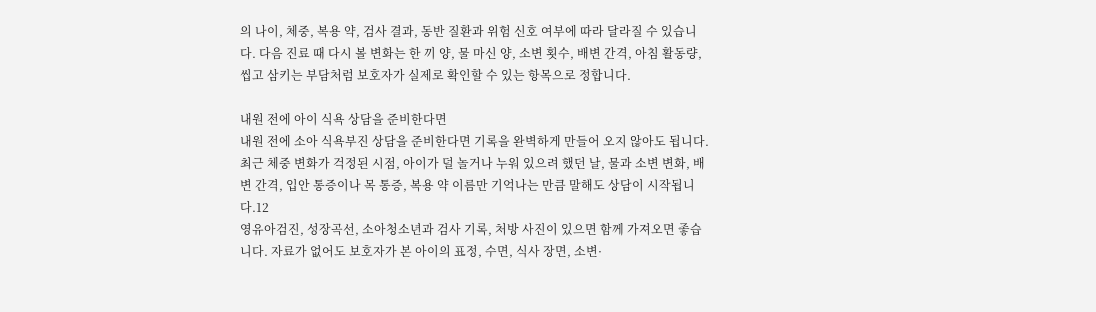의 나이, 체중, 복용 약, 검사 결과, 동반 질환과 위험 신호 여부에 따라 달라질 수 있습니다. 다음 진료 때 다시 볼 변화는 한 끼 양, 물 마신 양, 소변 횟수, 배변 간격, 아침 활동량, 씹고 삼키는 부담처럼 보호자가 실제로 확인할 수 있는 항목으로 정합니다.

내원 전에 아이 식욕 상담을 준비한다면
내원 전에 소아 식욕부진 상담을 준비한다면 기록을 완벽하게 만들어 오지 않아도 됩니다. 최근 체중 변화가 걱정된 시점, 아이가 덜 놀거나 누워 있으려 했던 날, 물과 소변 변화, 배변 간격, 입안 통증이나 목 통증, 복용 약 이름만 기억나는 만큼 말해도 상담이 시작됩니다.12
영유아검진, 성장곡선, 소아청소년과 검사 기록, 처방 사진이 있으면 함께 가져오면 좋습니다. 자료가 없어도 보호자가 본 아이의 표정, 수면, 식사 장면, 소변·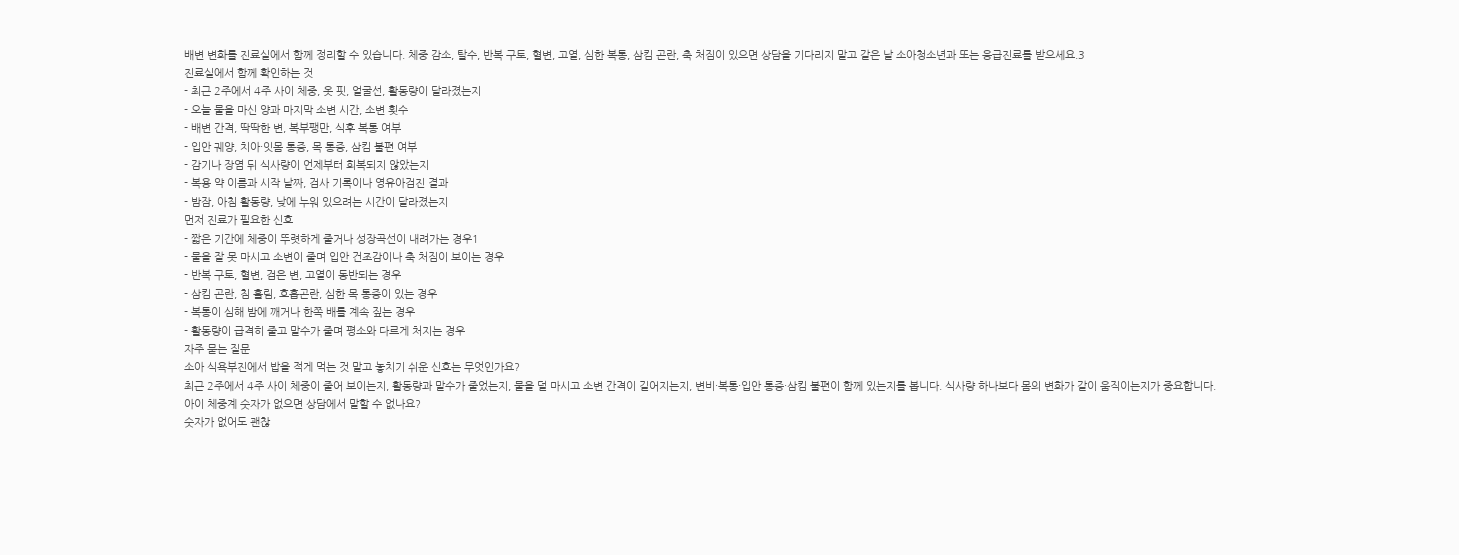배변 변화를 진료실에서 함께 정리할 수 있습니다. 체중 감소, 탈수, 반복 구토, 혈변, 고열, 심한 복통, 삼킴 곤란, 축 처짐이 있으면 상담을 기다리지 말고 같은 날 소아청소년과 또는 응급진료를 받으세요.3
진료실에서 함께 확인하는 것
- 최근 2주에서 4주 사이 체중, 옷 핏, 얼굴선, 활동량이 달라졌는지
- 오늘 물을 마신 양과 마지막 소변 시간, 소변 횟수
- 배변 간격, 딱딱한 변, 복부팽만, 식후 복통 여부
- 입안 궤양, 치아·잇몸 통증, 목 통증, 삼킴 불편 여부
- 감기나 장염 뒤 식사량이 언제부터 회복되지 않았는지
- 복용 약 이름과 시작 날짜, 검사 기록이나 영유아검진 결과
- 밤잠, 아침 활동량, 낮에 누워 있으려는 시간이 달라졌는지
먼저 진료가 필요한 신호
- 짧은 기간에 체중이 뚜렷하게 줄거나 성장곡선이 내려가는 경우1
- 물을 잘 못 마시고 소변이 줄며 입안 건조감이나 축 처짐이 보이는 경우
- 반복 구토, 혈변, 검은 변, 고열이 동반되는 경우
- 삼킴 곤란, 침 흘림, 호흡곤란, 심한 목 통증이 있는 경우
- 복통이 심해 밤에 깨거나 한쪽 배를 계속 짚는 경우
- 활동량이 급격히 줄고 말수가 줄며 평소와 다르게 처지는 경우
자주 묻는 질문
소아 식욕부진에서 밥을 적게 먹는 것 말고 놓치기 쉬운 신호는 무엇인가요?
최근 2주에서 4주 사이 체중이 줄어 보이는지, 활동량과 말수가 줄었는지, 물을 덜 마시고 소변 간격이 길어지는지, 변비·복통·입안 통증·삼킴 불편이 함께 있는지를 봅니다. 식사량 하나보다 몸의 변화가 같이 움직이는지가 중요합니다.
아이 체중계 숫자가 없으면 상담에서 말할 수 없나요?
숫자가 없어도 괜찮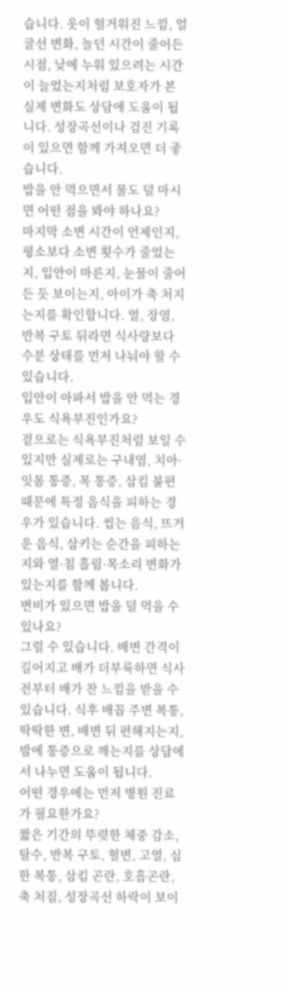습니다. 옷이 헐거워진 느낌, 얼굴선 변화, 놀던 시간이 줄어든 시점, 낮에 누워 있으려는 시간이 늘었는지처럼 보호자가 본 실제 변화도 상담에 도움이 됩니다. 성장곡선이나 검진 기록이 있으면 함께 가져오면 더 좋습니다.
밥을 안 먹으면서 물도 덜 마시면 어떤 점을 봐야 하나요?
마지막 소변 시간이 언제인지, 평소보다 소변 횟수가 줄었는지, 입안이 마른지, 눈물이 줄어든 듯 보이는지, 아이가 축 처지는지를 확인합니다. 열, 장염, 반복 구토 뒤라면 식사량보다 수분 상태를 먼저 나눠야 할 수 있습니다.
입안이 아파서 밥을 안 먹는 경우도 식욕부진인가요?
겉으로는 식욕부진처럼 보일 수 있지만 실제로는 구내염, 치아·잇몸 통증, 목 통증, 삼킴 불편 때문에 특정 음식을 피하는 경우가 있습니다. 씹는 음식, 뜨거운 음식, 삼키는 순간을 피하는지와 열·침 흘림·목소리 변화가 있는지를 함께 봅니다.
변비가 있으면 밥을 덜 먹을 수 있나요?
그럴 수 있습니다. 배변 간격이 길어지고 배가 더부룩하면 식사 전부터 배가 찬 느낌을 받을 수 있습니다. 식후 배꼽 주변 복통, 딱딱한 변, 배변 뒤 편해지는지, 밤에 통증으로 깨는지를 상담에서 나누면 도움이 됩니다.
어떤 경우에는 먼저 병원 진료가 필요한가요?
짧은 기간의 뚜렷한 체중 감소, 탈수, 반복 구토, 혈변, 고열, 심한 복통, 삼킴 곤란, 호흡곤란, 축 처짐, 성장곡선 하락이 보이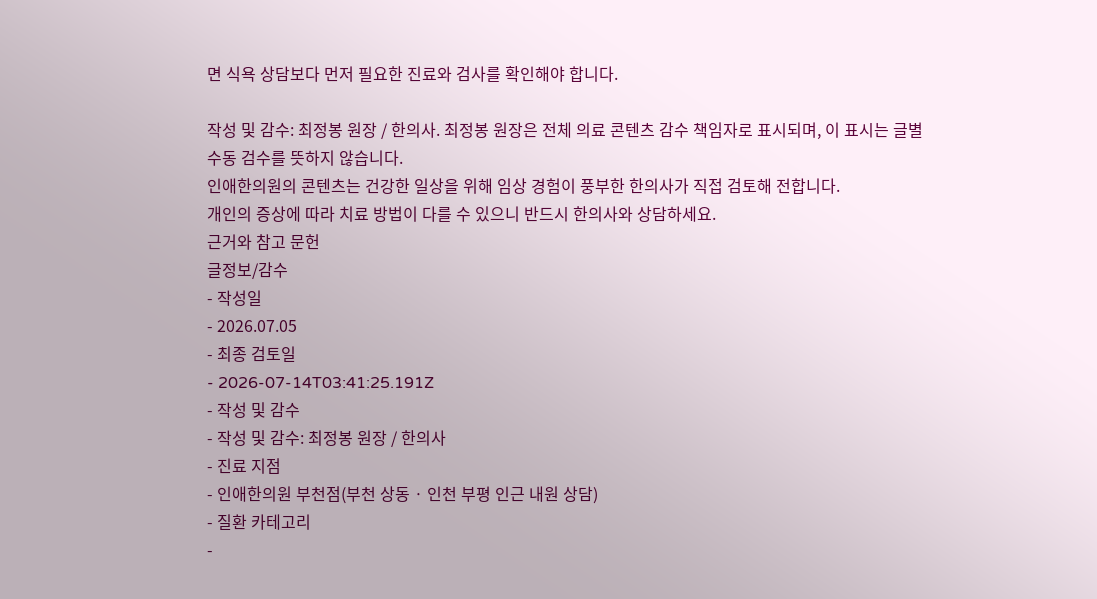면 식욕 상담보다 먼저 필요한 진료와 검사를 확인해야 합니다.

작성 및 감수: 최정봉 원장 / 한의사. 최정봉 원장은 전체 의료 콘텐츠 감수 책임자로 표시되며, 이 표시는 글별 수동 검수를 뜻하지 않습니다.
인애한의원의 콘텐츠는 건강한 일상을 위해 임상 경험이 풍부한 한의사가 직접 검토해 전합니다.
개인의 증상에 따라 치료 방법이 다를 수 있으니 반드시 한의사와 상담하세요.
근거와 참고 문헌
글정보/감수
- 작성일
- 2026.07.05
- 최종 검토일
- 2026-07-14T03:41:25.191Z
- 작성 및 감수
- 작성 및 감수: 최정봉 원장 / 한의사
- 진료 지점
- 인애한의원 부천점(부천 상동 · 인천 부평 인근 내원 상담)
- 질환 카테고리
-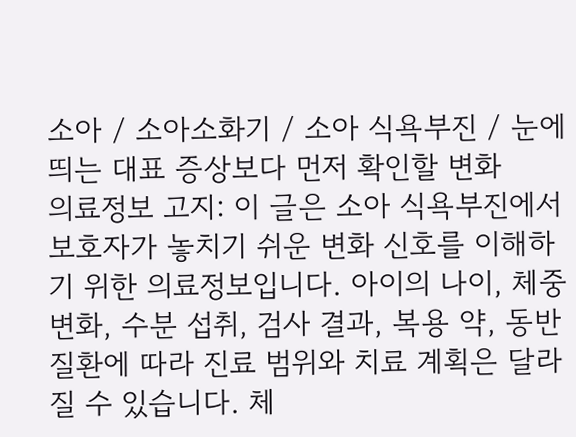소아 / 소아소화기 / 소아 식욕부진 / 눈에 띄는 대표 증상보다 먼저 확인할 변화
의료정보 고지: 이 글은 소아 식욕부진에서 보호자가 놓치기 쉬운 변화 신호를 이해하기 위한 의료정보입니다. 아이의 나이, 체중 변화, 수분 섭취, 검사 결과, 복용 약, 동반 질환에 따라 진료 범위와 치료 계획은 달라질 수 있습니다. 체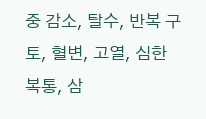중 감소, 탈수, 반복 구토, 혈변, 고열, 심한 복통, 삼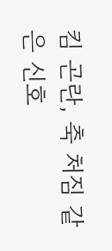킴 곤란, 축 처짐 같은 신호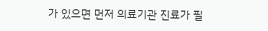가 있으면 먼저 의료기관 진료가 필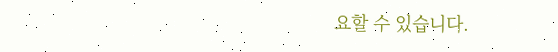요할 수 있습니다.